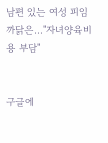남편 있는 여성 피임 까닭은…"자녀양육비용 부담"


구글에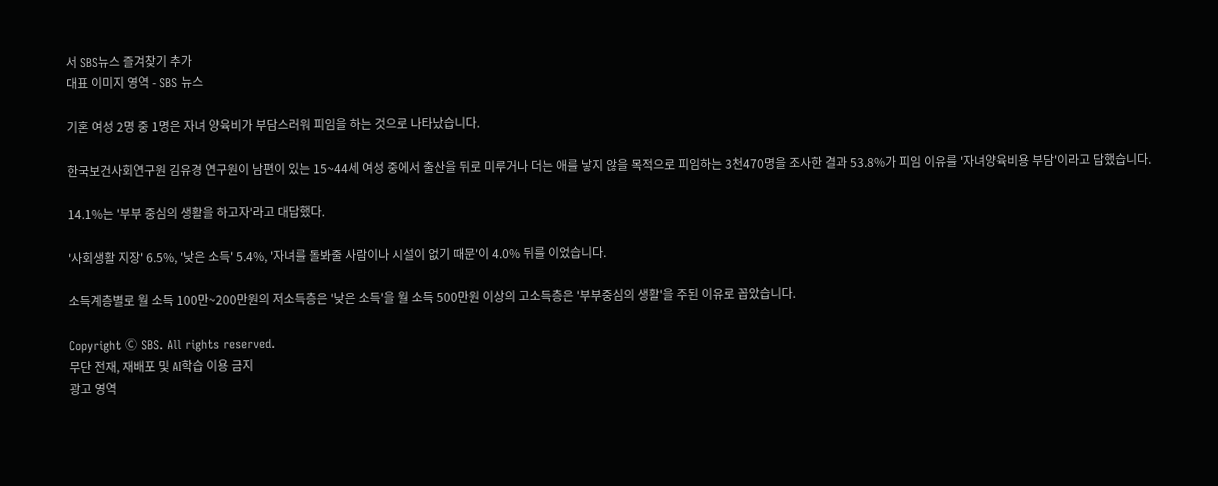서 SBS뉴스 즐겨찾기 추가
대표 이미지 영역 - SBS 뉴스

기혼 여성 2명 중 1명은 자녀 양육비가 부담스러워 피임을 하는 것으로 나타났습니다.

한국보건사회연구원 김유경 연구원이 남편이 있는 15~44세 여성 중에서 출산을 뒤로 미루거나 더는 애를 낳지 않을 목적으로 피임하는 3천470명을 조사한 결과 53.8%가 피임 이유를 '자녀양육비용 부담'이라고 답했습니다.

14.1%는 '부부 중심의 생활을 하고자'라고 대답했다.

'사회생활 지장' 6.5%, '낮은 소득' 5.4%, '자녀를 돌봐줄 사람이나 시설이 없기 때문'이 4.0% 뒤를 이었습니다.

소득계층별로 월 소득 100만~200만원의 저소득층은 '낮은 소득'을 월 소득 500만원 이상의 고소득층은 '부부중심의 생활'을 주된 이유로 꼽았습니다.

Copyright Ⓒ SBS. All rights reserved.
무단 전재, 재배포 및 AI학습 이용 금지
광고 영역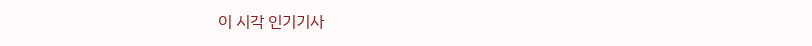이 시각 인기기사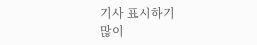기사 표시하기
많이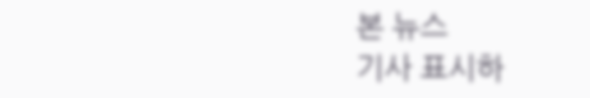본 뉴스
기사 표시하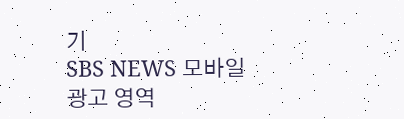기
SBS NEWS 모바일
광고 영역